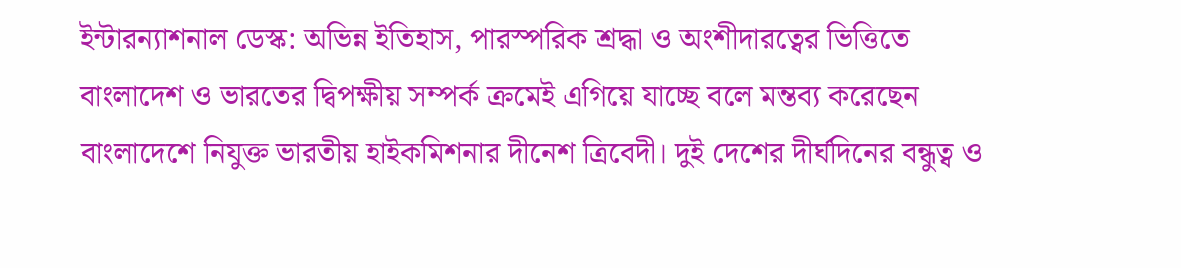ইন্টারন্যাশনাল ডেস্ক: অভিন্ন ইতিহাস, পারস্পরিক শ্রদ্ধা ও অংশীদারত্বের ভিত্তিতে বাংলাদেশ ও ভারতের দ্বিপক্ষীয় সম্পর্ক ক্রমেই এগিয়ে যাচ্ছে বলে মন্তব্য করেছেন বাংলাদেশে নিযুক্ত ভারতীয় হাইকমিশনার দীনেশ ত্রিবেদী। দুই দেশের দীর্ঘদিনের বন্ধুত্ব ও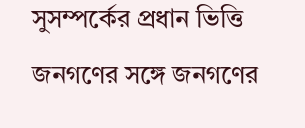সুসম্পর্কের প্রধান ভিত্তি জনগণের সঙ্গে জনগণের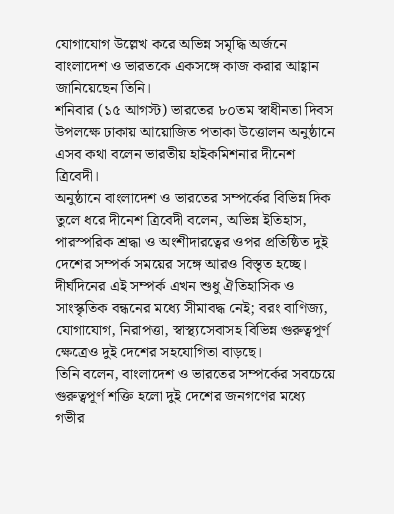যোগাযোগ উল্লেখ করে অভিন্ন সমৃদ্ধি অর্জনে বাংলাদেশ ও ভারতকে একসঙ্গে কাজ করার আহ্বান জানিয়েছেন তিনি।
শনিবার (১৫ আগস্ট) ভারতের ৮০তম স্বাধীনতা দিবস উপলক্ষে ঢাকায় আয়োজিত পতাকা উত্তোলন অনুষ্ঠানে এসব কথা বলেন ভারতীয় হাইকমিশনার দীনেশ ত্রিবেদী।
অনুষ্ঠানে বাংলাদেশ ও ভারতের সম্পর্কের বিভিন্ন দিক তুলে ধরে দীনেশ ত্রিবেদী বলেন, অভিন্ন ইতিহাস, পারস্পরিক শ্রদ্ধা ও অংশীদারত্বের ওপর প্রতিষ্ঠিত দুই দেশের সম্পর্ক সময়ের সঙ্গে আরও বিস্তৃত হচ্ছে। দীর্ঘদিনের এই সম্পর্ক এখন শুধু ঐতিহাসিক ও সাংস্কৃতিক বন্ধনের মধ্যে সীমাবদ্ধ নেই; বরং বাণিজ্য, যোগাযোগ, নিরাপত্তা, স্বাস্থ্যসেবাসহ বিভিন্ন গুরুত্বপূর্ণ ক্ষেত্রেও দুই দেশের সহযোগিতা বাড়ছে।
তিনি বলেন, বাংলাদেশ ও ভারতের সম্পর্কের সবচেয়ে গুরুত্বপূর্ণ শক্তি হলো দুই দেশের জনগণের মধ্যে গভীর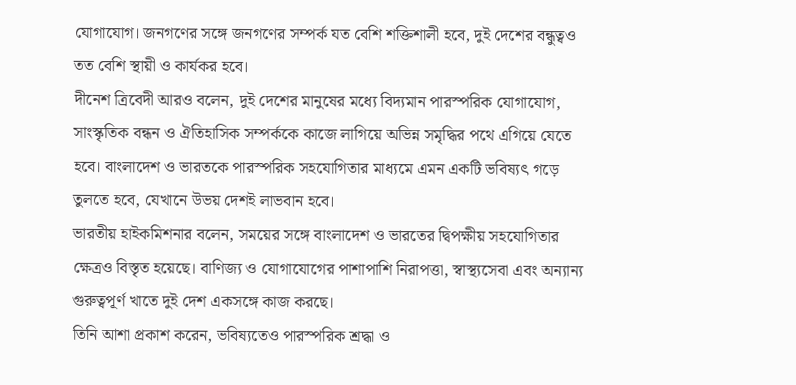যোগাযোগ। জনগণের সঙ্গে জনগণের সম্পর্ক যত বেশি শক্তিশালী হবে, দুই দেশের বন্ধুত্বও তত বেশি স্থায়ী ও কার্যকর হবে।
দীনেশ ত্রিবেদী আরও বলেন, দুই দেশের মানুষের মধ্যে বিদ্যমান পারস্পরিক যোগাযোগ, সাংস্কৃতিক বন্ধন ও ঐতিহাসিক সম্পর্ককে কাজে লাগিয়ে অভিন্ন সমৃদ্ধির পথে এগিয়ে যেতে হবে। বাংলাদেশ ও ভারতকে পারস্পরিক সহযোগিতার মাধ্যমে এমন একটি ভবিষ্যৎ গড়ে তুলতে হবে, যেখানে উভয় দেশই লাভবান হবে।
ভারতীয় হাইকমিশনার বলেন, সময়ের সঙ্গে বাংলাদেশ ও ভারতের দ্বিপক্ষীয় সহযোগিতার ক্ষেত্রও বিস্তৃত হয়েছে। বাণিজ্য ও যোগাযোগের পাশাপাশি নিরাপত্তা, স্বাস্থ্যসেবা এবং অন্যান্য গুরুত্বপূর্ণ খাতে দুই দেশ একসঙ্গে কাজ করছে।
তিনি আশা প্রকাশ করেন, ভবিষ্যতেও পারস্পরিক শ্রদ্ধা ও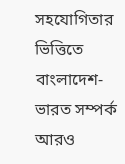সহযোগিতার ভিত্তিতে বাংলাদেশ-ভারত সম্পর্ক আরও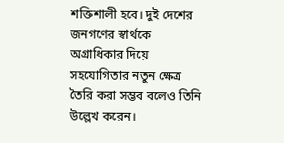শক্তিশালী হবে। দুই দেশের জনগণের স্বার্থকে অগ্রাধিকার দিয়ে সহযোগিতার নতুন ক্ষেত্র তৈরি করা সম্ভব বলেও তিনি উল্লেখ করেন।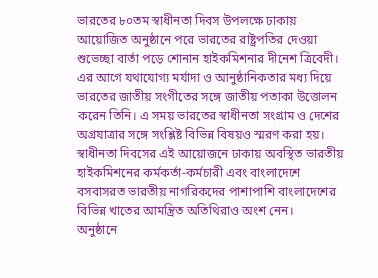ভারতের ৮০তম স্বাধীনতা দিবস উপলক্ষে ঢাকায় আয়োজিত অনুষ্ঠানে পরে ভারতের রাষ্ট্রপতির দেওয়া শুভেচ্ছা বার্তা পড়ে শোনান হাইকমিশনার দীনেশ ত্রিবেদী।
এর আগে যথাযোগ্য মর্যাদা ও আনুষ্ঠানিকতার মধ্য দিয়ে ভারতের জাতীয় সংগীতের সঙ্গে জাতীয় পতাকা উত্তোলন করেন তিনি। এ সময় ভারতের স্বাধীনতা সংগ্রাম ও দেশের অগ্রযাত্রার সঙ্গে সংশ্লিষ্ট বিভিন্ন বিষয়ও স্মরণ করা হয়।
স্বাধীনতা দিবসের এই আয়োজনে ঢাকায় অবস্থিত ভারতীয় হাইকমিশনের কর্মকর্তা-কর্মচারী এবং বাংলাদেশে বসবাসরত ভারতীয় নাগরিকদের পাশাপাশি বাংলাদেশের বিভিন্ন খাতের আমন্ত্রিত অতিথিরাও অংশ নেন।
অনুষ্ঠানে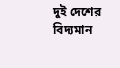দুই দেশের বিদ্যমান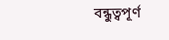বন্ধুত্বপূর্ণ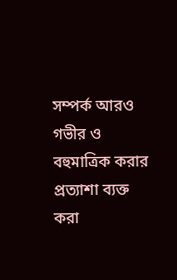সম্পর্ক আরও গভীর ও বহুমাত্রিক করার প্রত্যাশা ব্যক্ত করা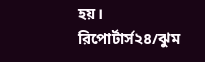হয়।
রিপোর্টার্স২৪/ঝুম